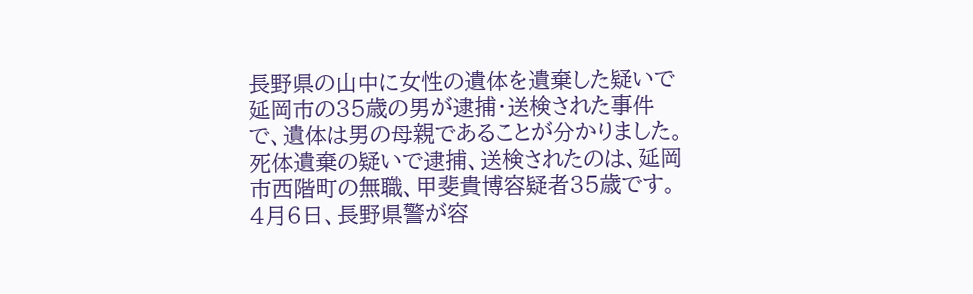長野県の山中に女性の遺体を遺棄した疑いで延岡市の35歳の男が逮捕・送検された事件で、遺体は男の母親であることが分かりました。 死体遺棄の疑いで逮捕、送検されたのは、延岡市西階町の無職、甲斐貴博容疑者35歳です。4月6日、長野県警が容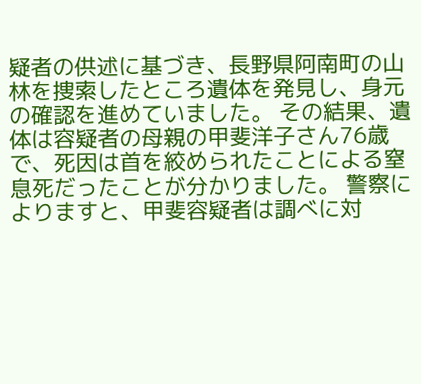疑者の供述に基づき、長野県阿南町の山林を捜索したところ遺体を発見し、身元の確認を進めていました。 その結果、遺体は容疑者の母親の甲斐洋子さん76歳で、死因は首を絞められたことによる窒息死だったことが分かりました。 警察によりますと、甲斐容疑者は調べに対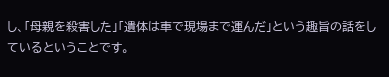し、「母親を殺害した」「遺体は車で現場まで運んだ」という趣旨の話をしているということです。